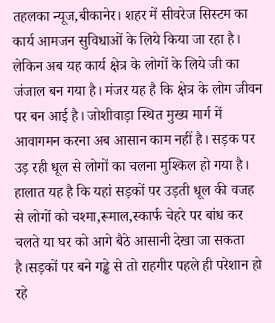तहलका न्यूज,बीकानेर। शहर में सीवरेज सिस्टम का कार्य आमजन सुविधाओं के लिये किया जा रहा है। लेकिन अब यह कार्य क्षेत्र के लोगों के लिये जी का जंजाल बन गया है। मंजर यह है कि क्षेत्र के लोग जीवन पर बन आई है। जोशीवाड़ा स्थित मुख्य मार्ग में आवागमन करना अब आसान काम नहीं है। सड़क पर उड़ रही धूल से लोगों का चलना मुश्किल हो गया है। हालात यह है कि यहां सड़कों पर उड़ती धूल की वजह से लोगों को चश्मा,रूमाल,स्कार्फ चेहरे पर बांध कर चलते या घर को आगे बैठे आसानी देखा जा सकता है।सड़कों पर बने गड्ढे से तो राहगीर पहले ही परेशान हो रहे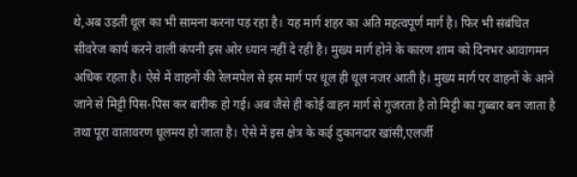थे,अब उड़ती धूल का भी सामना करना पड़ रहा है। यह मार्ग शहर का अति महत्वपूर्ण मार्ग है। फिर भी संबंधित सीवरेज कार्य करने वाली कंपनी इस ओर ध्यान नहीं दे रही है। मुख्य मार्ग होने के कारण शाम को दिनभर आवागमन अधिक रहता है। ऐसे में वाहनों की रेलमपेल से इस मार्ग पर धूल ही धूल नजर आती है। मुख्य मार्ग पर वाहनों के आने जाने से मिट्टी पिस-पिस कर बारीक हो गई। अब जैसे ही कोई वाहन मार्ग से गुजरता है तो मिट्टी का गुब्बार बन जाता है तथा पूरा वातावरण धूलमय हो जाता है। ऐसे में इस क्षेत्र के कई दुकानदार खांसी,एलर्जी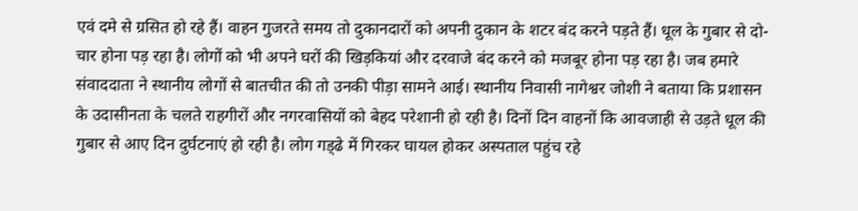एवं दमे से ग्रसित हो रहे हैं। वाहन गुजरते समय तो दुकानदारों को अपनी दुकान के शटर बंद करने पड़ते हैं। धूल के गुबार से दो-चार होना पड़ रहा है। लोगों को भी अपने घरों की खिड़कियां और दरवाजे बंद करने को मजबूर होना पड़ रहा है। जब हमारे संवाददाता ने स्थानीय लोगों से बातचीत की तो उनकी पीड़ा सामने आई। स्थानीय निवासी नागेश्वर जोशी ने बताया कि प्रशासन के उदासीनता के चलते राहगीरों और नगरवासियों को बेहद परेशानी हो रही है। दिनों दिन वाहनों कि आवजाही से उड़ते धूल की गुबार से आए दिन दुर्घटनाएं हो रही है। लोग गड्‌ढे में गिरकर घायल होकर अस्पताल पहुंच रहे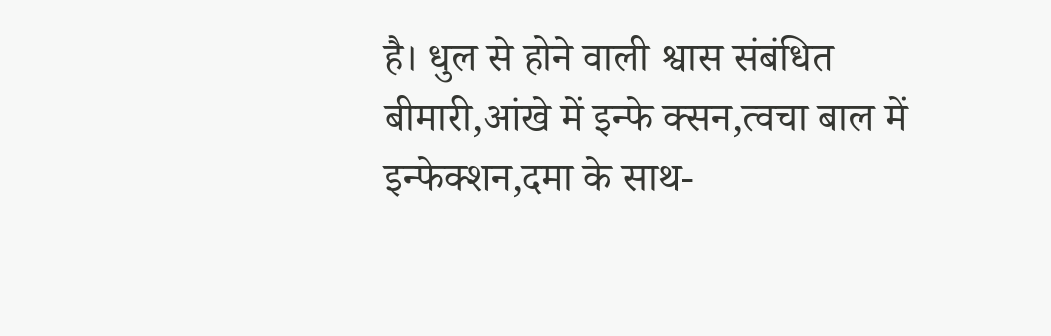है। धुल से होने वाली श्वास संबंधित बीमारी,आंखे में इन्फे क्सन,त्वचा बाल में इन्फेक्शन,दमा के साथ-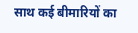साथ कई बीमारियों का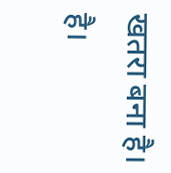खतरा बना है। है।